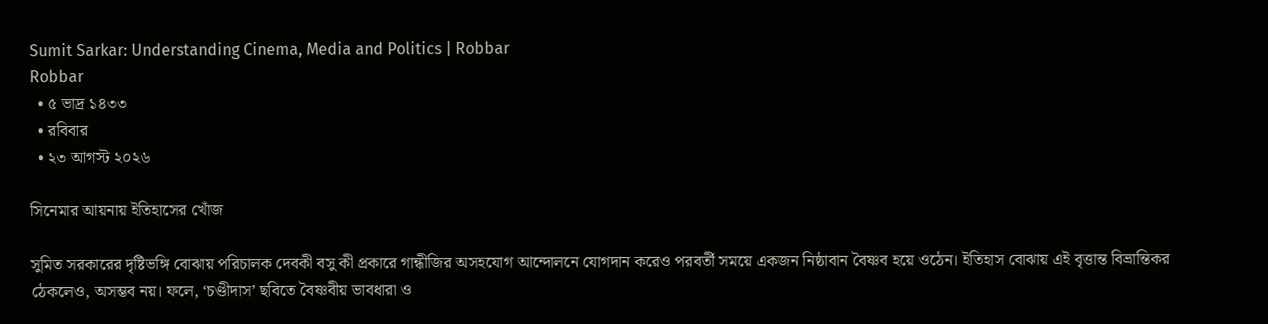Sumit Sarkar: Understanding Cinema, Media and Politics | Robbar
Robbar
  • ৫ ভাদ্র ১৪৩৩
  • রবিবার
  • ২৩ আগস্ট ২০২৬

সিনেমার আয়নায় ইতিহাসের খোঁজ

সুমিত সরকারের দৃষ্টিভঙ্গি বোঝায় পরিচালক দেবকী বসু কী প্রকারে গান্ধীজির অসহযোগ আন্দোলনে যোগদান করেও পরবর্তী সময়ে একজন নিষ্ঠাবান বৈষ্ণব হয়ে ওঠেন। ইতিহাস বোঝায় এই বৃত্তান্ত বিভ্রান্তিকর ঠেকলেও, অসম্ভব নয়। ফলে, ‘চণ্ডীদাস’ ছবিতে বৈষ্ণবীয় ভাবধারা ও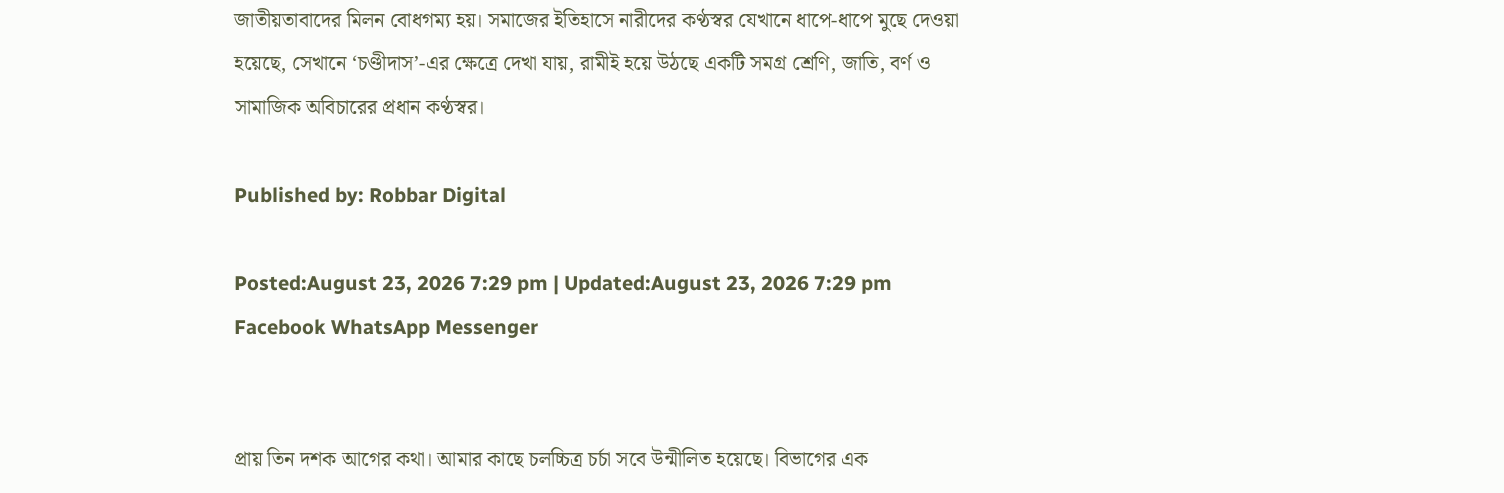জাতীয়তাবাদের মিলন বোধগম্য হয়। সমাজের ইতিহাসে নারীদের কণ্ঠস্বর যেখানে ধাপে-ধাপে মুছে দেওয়া হয়েছে, সেখানে ‘চণ্ডীদাস’-এর ক্ষেত্রে দেখা যায়, রামীই হয়ে উঠছে একটি সমগ্র শ্রেণি, জাতি, বর্ণ ও সামাজিক অবিচারের প্রধান কণ্ঠস্বর।

Published by: Robbar Digital

Posted:August 23, 2026 7:29 pm | Updated:August 23, 2026 7:29 pm
Facebook WhatsApp Messenger


প্রায় তিন দশক আগের কথা। আমার কাছে চলচ্চিত্র চর্চা সবে উন্মীলিত হয়েছে। বিভাগের এক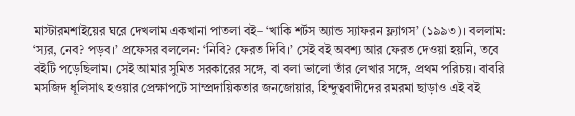মাস্টারমশাইয়ের ঘরে দেখলাম একখানা পাতলা বই– ‘খাকি শর্টস অ্যান্ড স্যাফরন ফ্ল্যাগস’ (১৯৯৩)। বললাম: ‘স্যর, নেব? পড়ব।’ প্রফেসর বললেন: ‘নিবি? ফেরত দিবি।’ সেই বই অবশ্য আর ফেরত দেওয়া হয়নি, তবে বইটি পড়েছিলাম। সেই আমার সুমিত সরকারের সঙ্গে, বা বলা ভালো তাঁর লেখার সঙ্গে, প্রথম পরিচয়। বাবরি মসজিদ ধূলিসাৎ হওয়ার প্রেক্ষাপটে সাম্প্রদায়িকতার জনজোয়ার, হিন্দুত্ববাদীদের রমরমা ছাড়াও এই বই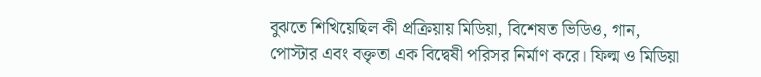বুঝতে শিখিয়েছিল কী প্রক্রিয়ায় মিডিয়া, বিশেষত ভিডিও, গান, পোস্টার এবং বক্তৃতা এক বিদ্বেষী পরিসর নির্মাণ করে। ফিল্ম ও মিডিয়া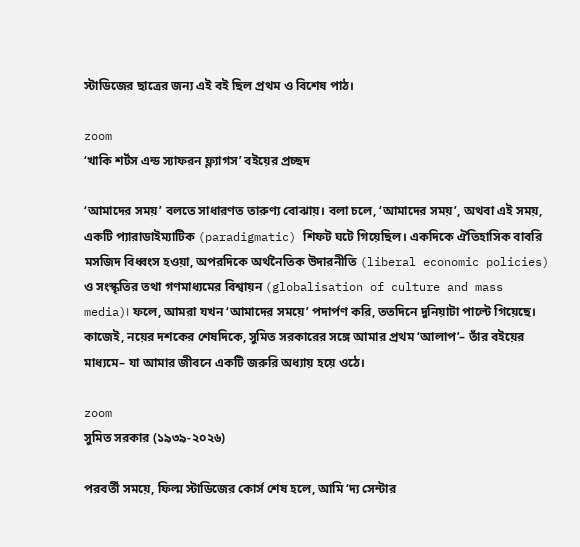স্টাডিজের ছাত্রের জন্য এই বই ছিল প্রথম ও বিশেষ পাঠ।

zoom
‘খাকি শর্টস এন্ড স্যাফরন ফ্ল্যাগস’ বইয়ের প্রচ্ছদ

‘আমাদের সময়’ বলতে সাধারণত তারুণ্য বোঝায়। বলা চলে, ‘আমাদের সময়’, অথবা এই সময়, একটি প্যারাডাইম্যাটিক (paradigmatic) শিফট ঘটে গিয়েছিল। একদিকে ঐতিহাসিক বাবরি মসজিদ বিধ্বংস হওয়া, অপরদিকে অর্থনৈতিক উদারনীতি (liberal economic policies) ও সংস্কৃ‌তির তথা গণমাধ্যমের বিশ্বায়ন (globalisation of culture and mass media)। ফলে, আমরা যখন ‘আমাদের সময়ে’ পদার্পণ করি, ততদিনে দুনিয়াটা পাল্টে গিয়েছে। কাজেই, নয়ের দশকের শেষদিকে, সুমিত সরকারের সঙ্গে আমার প্রথম ‘আলাপ’– তাঁর বইয়ের মাধ্যমে– যা আমার জীবনে একটি জরুরি অধ্যায় হয়ে ওঠে।

zoom
সুমিত সরকার (১৯৩৯-২০২৬)

পরবর্তী সময়ে, ফিল্ম স্টাডিজের কোর্স শেষ হলে, আমি ‘দ্য সেন্টার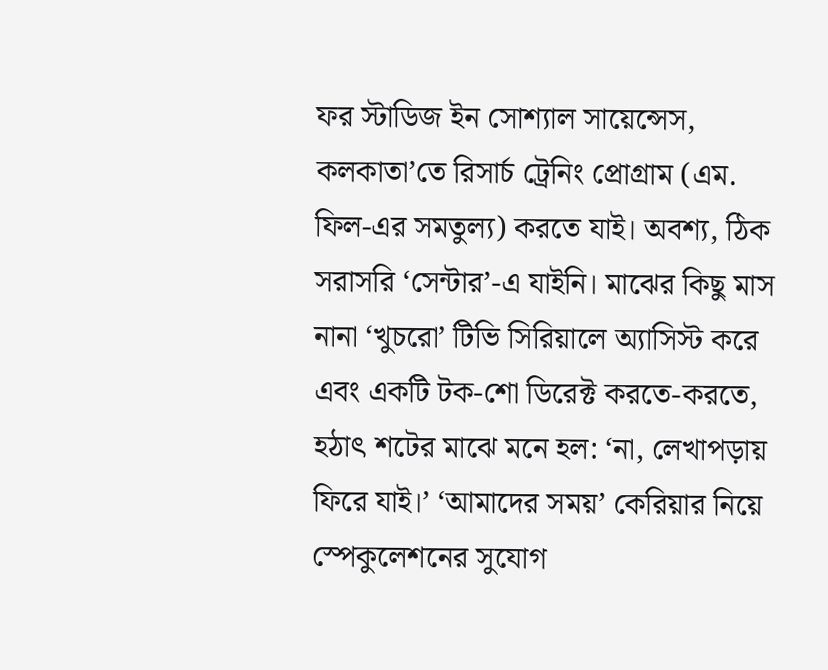ফর স্টাডিজ ইন সোশ্যাল সায়েন্সেস, কলকাতা’তে রিসার্চ ট্রেনিং প্রোগ্রাম (এম. ফিল-এর সমতুল্য) করতে যাই। অবশ্য, ঠিক সরাসরি ‘সেন্টার’-এ যাইনি। মাঝের কিছু মাস নানা ‘খুচরো’ টিভি সিরিয়ালে অ্যাসিস্ট করে এবং একটি টক-শো ডিরেক্ট করতে-করতে, হঠাৎ শটের মাঝে মনে হল: ‘না, লেখাপড়ায় ফিরে যাই।’ ‘আমাদের সময়’ কেরিয়ার নিয়ে স্পেকুলেশনের সুযোগ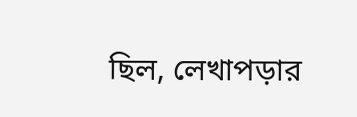ছিল, লেখাপড়ার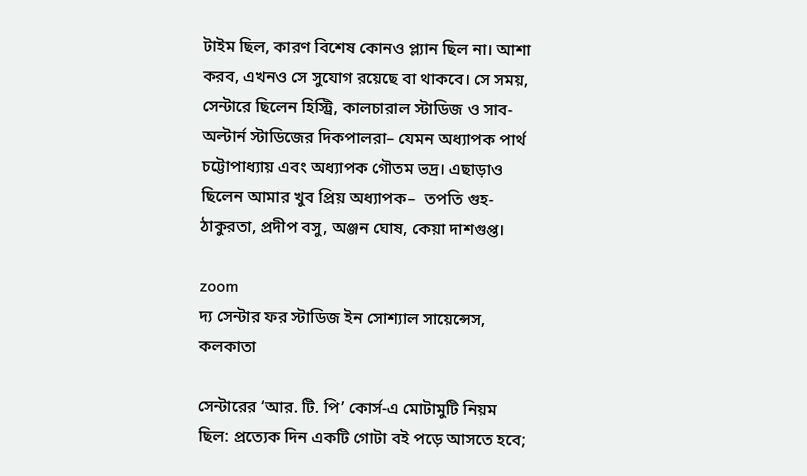টাইম ছিল, কারণ বিশেষ কোনও প্ল্যান ছিল না। আশা করব, এখনও সে সুযোগ রয়েছে বা থাকবে। সে সময়, সেন্টারে ছিলেন হিস্ট্রি, কালচারাল স্টাডিজ ও সাব-অল্টার্ন স্টাডিজের দিকপালরা– যেমন অধ্যাপক পার্থ চট্টোপাধ্যায় এবং অধ্যাপক গৌতম ভদ্র। এছাড়াও ছিলেন আমার খুব প্রিয় অধ্যাপক–  তপতি গুহ-ঠাকুরতা, প্রদীপ বসু, অঞ্জন ঘোষ, কেয়া দাশগুপ্ত।

zoom
দ্য সেন্টার ফর স্টাডিজ ইন সোশ্যাল সায়েন্সেস, কলকাতা

সেন্টারের ‘আর. টি. পি’ কোর্স-এ মোটামুটি নিয়ম ছিল: প্রত্যেক দিন একটি গোটা বই পড়ে আসতে হবে;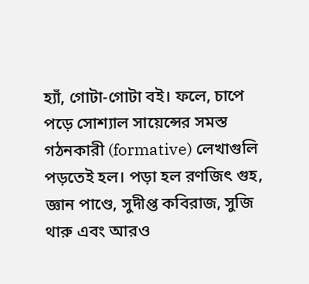হ্যাঁ, গোটা-গোটা বই। ফলে, চাপে পড়ে সোশ্যাল সায়েন্সের সমস্ত গঠনকারী (formative) লেখাগুলি পড়তেই হল। পড়া হল রণজিৎ গুহ, জ্ঞান পাণ্ডে, সুদীপ্ত কবিরাজ, সুজি থারু এবং আরও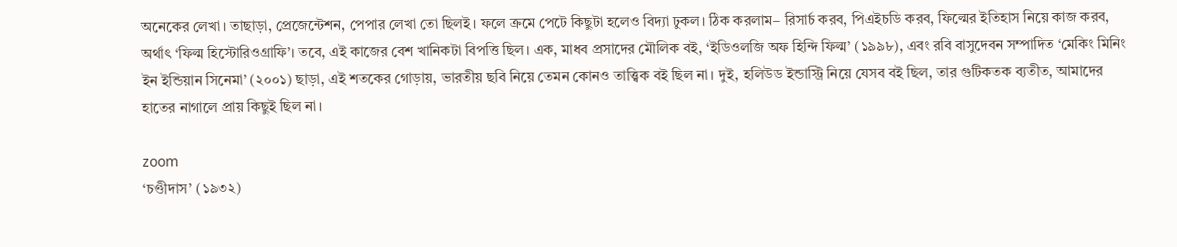অনেকের লেখা। তাছাড়া, প্রেজেন্টেশন, পেপার লেখা তো ছিলই। ফলে ক্রমে পেটে কিছুটা হলেও বিদ্যা ঢুকল। ঠিক করলাম– রিসার্চ করব, পিএইচডি করব, ফিল্মের ইতিহাস নিয়ে কাজ করব, অর্থাৎ ‘ফিল্ম হিস্টোরিওগ্রাফি’। তবে, এই কাজের বেশ খানিকটা বিপত্তি ছিল। এক, মাধব প্রসাদের মৌলিক বই, ‘ইডিওলজি অফ হিন্দি ফিল্ম’ (১৯৯৮), এবং রবি বাসুদেবন সম্পাদিত ‘মেকিং মিনিং ইন ইন্ডিয়ান সিনেমা’ (২০০১) ছাড়া, এই শতকের গোড়ায়, ভারতীয় ছবি নিয়ে তেমন কোনও তাত্ত্বিক বই ছিল না। দুই, হলিউড ইন্ডাস্ট্রি নিয়ে যেসব বই ছিল, তার গুটিকতক ব্যতীত, আমাদের হাতের নাগালে প্রায় কিছুই ছিল না।

zoom
‘চণ্ডীদাস’ (১৯৩২)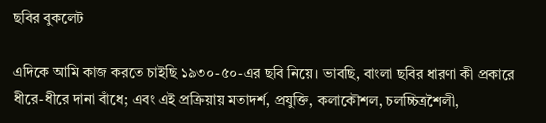ছবির বুকলেট

এদিকে আমি কাজ করতে চাইছি ১৯৩০-৫০-এর ছবি নিয়ে। ভাবছি, বাংলা ছবির ধারণা কী প্রকারে ধীরে-ধীরে দানা বাঁধে; এবং এই প্রক্রিয়ায় মতাদর্শ, প্রযুক্তি, কলাকৌশল, চলচ্চিত্রশৈলী,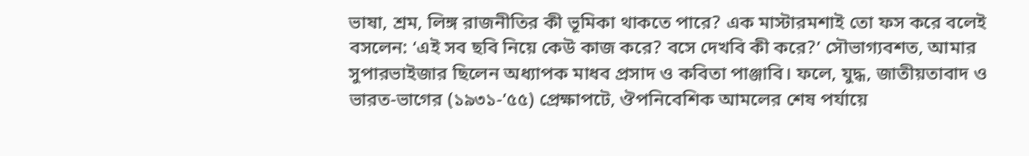ভাষা, শ্রম, লিঙ্গ রাজনীতির কী ভূমিকা থাকতে পারে? এক মাস্টারমশাই তো ফস করে বলেই বসলেন: ‘এই সব ছবি নিয়ে কেউ কাজ করে? বসে দেখবি কী করে?’ সৌভাগ্যবশত, আমার সুপারভাইজার ছিলেন অধ্যাপক মাধব প্রসাদ ও কবিতা পাঞ্জাবি। ফলে, যুদ্ধ, জাতীয়তাবাদ ও ভারত-ভাগের (১৯৩১-’৫৫) প্রেক্ষাপটে, ঔপনিবেশিক আমলের শেষ পর্যায়ে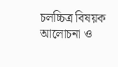চলচ্চিত্র বিষয়ক আলোচনা ও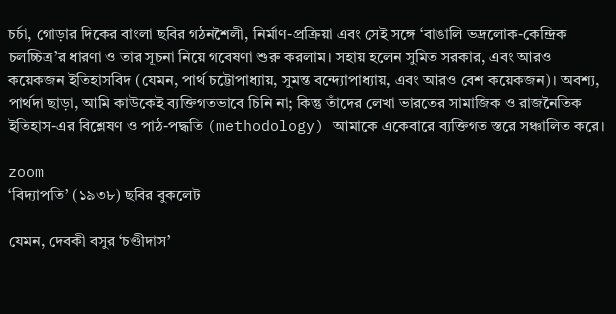চর্চা, গোড়ার দিকের বাংলা ছবির গঠনশৈলী, নির্মাণ-প্রক্রিয়া এবং সেই সঙ্গে ‘বাঙালি ভদ্রলোক-কেন্দ্রিক চলচ্চিত্র’র ধারণা ও তার সূচনা নিয়ে গবেষণা শুরু করলাম। সহায় হলেন সুমিত সরকার, এবং আরও কয়েকজন ইতিহাসবিদ (যেমন, পার্থ চট্টোপাধ্যায়, সুমন্ত বন্দ্যোপাধ্যায়, এবং আরও বেশ কয়েকজন)। অবশ্য, পার্থদা ছাড়া, আমি কাউকেই ব্যক্তিগতভাবে চিনি না; কিন্তু তাঁদের লেখা ভারতের সামাজিক ও রাজনৈতিক ইতিহাস-এর বিশ্লেষণ ও পাঠ-পদ্ধতি (methodology) আমাকে একেবারে ব্যক্তিগত স্তরে সঞ্চালিত করে।

zoom
‘বিদ্যাপতি’ (১৯৩৮) ছবির বুকলেট

যেমন, দেবকী বসুর ‘চণ্ডীদাস’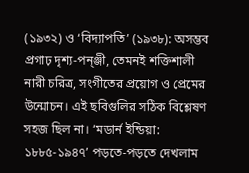(১৯৩২) ও ‘বিদ্যাপতি’ (১৯৩৮): অসম্ভব প্রগাঢ় দৃশ্য-পন্ঞ্জী, তেমনই শক্তিশালী নারী চরিত্র, সংগীতের প্রয়োগ ও প্রেমের উন্মোচন। এই ছবিগুলির সঠিক বিশ্লেষণ সহজ ছিল না। ‘মডার্ন ইন্ডিয়া: ১৮৮৫-১৯৪৭’ পড়তে-পড়তে দেখলাম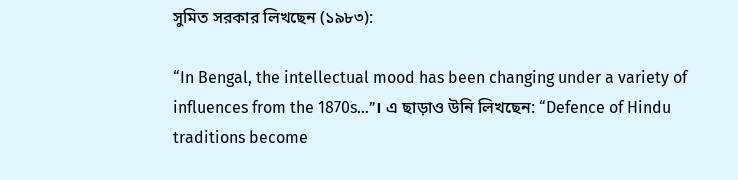সুমিত সরকার লিখছেন (১৯৮৩):

“In Bengal, the intellectual mood has been changing under a variety of influences from the 1870s…”। এ ছাড়াও উনি লিখছেন: “Defence of Hindu traditions become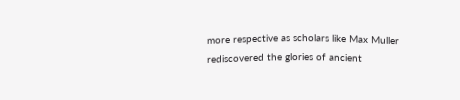more respective as scholars like Max Muller rediscovered the glories of ancient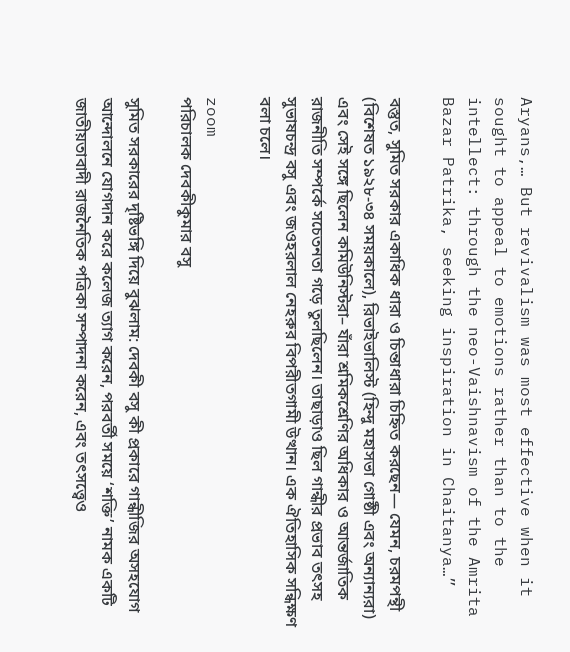Aryans,… But revivalism was most effective when it sought to appeal to emotions rather than to the intellect: through the neo-Vaishnavism of the Amrita Bazar Patrika, seeking inspiration in Chaitanya…”

বস্তুত, সুমিত সরকার একাধিক ধারা ও চিন্তাধারা চিহ্নিত করছেন— যেমন, চরমপন্থী (বিশেষত ১৯২৮-৩৪ সময়কালে), রিভাইভালিস্ট (হিন্দু মহাসভা গোষ্ঠী এবং অন্যান্যরা) এবং সেই সঙ্গে ছিলেন কমিউনিস্টরা– যাঁরা শ্রমিকশ্রেণির অধিকার ও আন্তর্জাতিক রাজনীতি সম্পর্কে সচেতনতা গড়ে তুলছিলেন। তাছাড়াও ছিল গান্ধীর প্রভাব তৎসহ সুভাষচন্দ্র বসু এবং জওহরলাল নেহরুর বিপরীতগামী উত্থান। এক ঐতিহাসিক সন্ধিক্ষণ বলা চলে।

zoom
পরিচালক দেবকীকুমার বসু

সুমিত সরকারের দৃষ্টিভঙ্গি দিয়ে বুঝলাম: দেবকী বসু কী প্রকারে গান্ধীজির অসহযোগ আন্দোলনে যোগদান করে কলেজ ত্যাগ করেন, পরবর্তী সময়ে ‘শক্তি’ নামক একটি জাতীয়তাবাদী রাজনৈতিক পত্রিকা সম্পাদনা করেন, এবং তৎসত্ত্বেও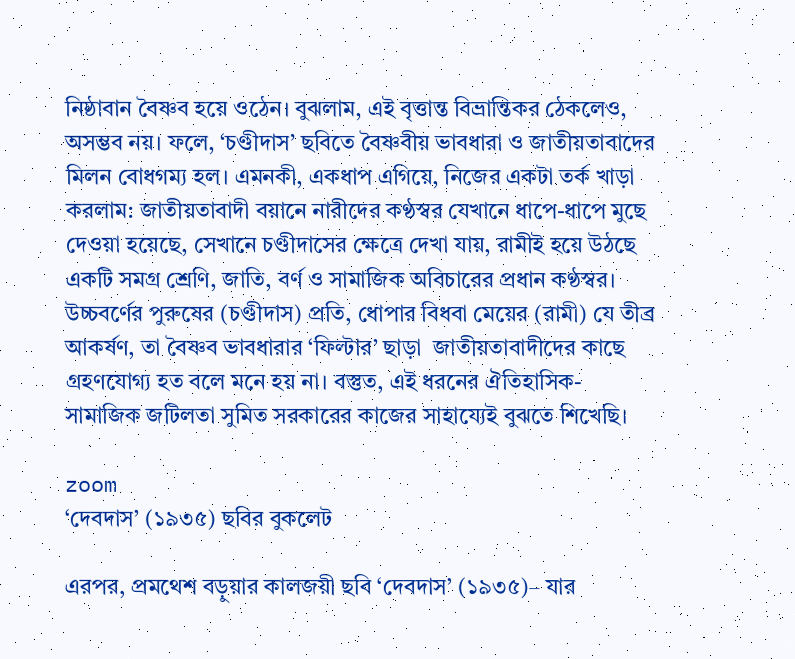নিষ্ঠাবান বৈষ্ণব হয়ে ওঠেন। বুঝলাম, এই বৃত্তান্ত বিভ্রান্তিকর ঠেকলেও, অসম্ভব নয়। ফলে, ‘চণ্ডীদাস’ ছবিতে বৈষ্ণবীয় ভাবধারা ও জাতীয়তাবাদের মিলন বোধগম্য হল। এমনকী, একধাপ এগিয়ে, নিজের একটা তর্ক খাড়া করলাম: জাতীয়তাবাদী বয়ানে নারীদের কণ্ঠস্বর যেখানে ধাপে-ধাপে মুছে দেওয়া হয়েছে, সেখানে চণ্ডীদাসের ক্ষেত্রে দেখা যায়, রামীই হয়ে উঠছে একটি সমগ্র শ্রেণি, জাতি, বর্ণ ও সামাজিক অবিচারের প্রধান কণ্ঠস্বর। উচ্চবর্ণের পুরুষের (চণ্ডীদাস) প্রতি, ধোপার বিধবা মেয়ের (রামী) যে তীব্র আকর্ষণ, তা বৈষ্ণব ভাবধারার ‘ফিল্টার’ ছাড়া  জাতীয়তাবাদীদের কাছে গ্রহণযোগ্য হত বলে মনে হয় না। বস্তুত, এই ধরনের ঐতিহাসিক-সামাজিক জটিলতা সুমিত সরকারের কাজের সাহায্যেই বুঝতে শিখেছি।

zoom
‘দেবদাস’ (১৯৩৫) ছবির বুকলেট

এরপর, প্রমথেশ বড়ুয়ার কালজয়ী ছবি ‘দেবদাস’ (১৯৩৫)– যার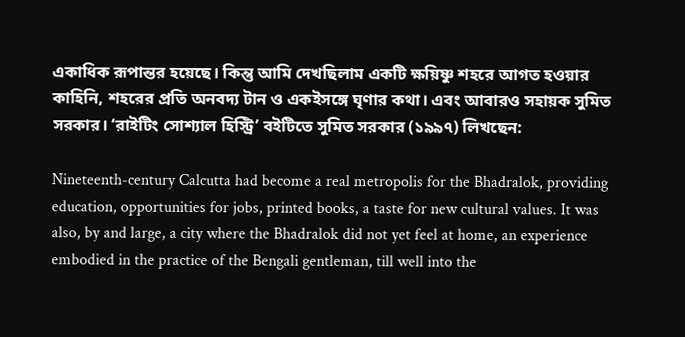একাধিক রূপান্তর হয়েছে। কিন্তু আমি দেখছিলাম একটি ক্ষয়িষ্ণু শহরে আগত হওয়ার কাহিনি, শহরের প্রতি অনবদ্য টান ও একইসঙ্গে ঘৃণার কথা। এবং আবারও সহায়ক সুমিত সরকার। ‘রাইটিং সোশ্যাল হিস্ট্রি’ বইটিতে সুমিত সরকার (১৯৯৭) লিখছেন:

Nineteenth-century Calcutta had become a real metropolis for the Bhadralok, providing education, opportunities for jobs, printed books, a taste for new cultural values. It was also, by and large, a city where the Bhadralok did not yet feel at home, an experience embodied in the practice of the Bengali gentleman, till well into the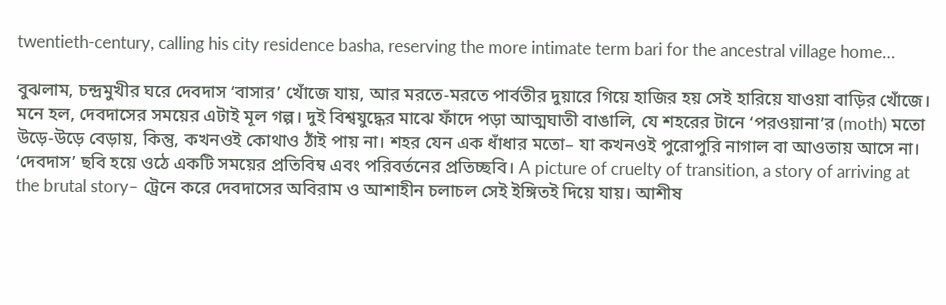twentieth-century, calling his city residence basha, reserving the more intimate term bari for the ancestral village home…

বুঝলাম, চন্দ্রমুখীর ঘরে দেবদাস ‘বাসার’ খোঁজে যায়, আর মরতে-মরতে পার্বতীর দুয়ারে গিয়ে হাজির হয় সেই হারিয়ে যাওয়া বাড়ির খোঁজে। মনে হল, দেবদাসের সময়ের এটাই মূল গল্প। দুই বিশ্বযুদ্ধের মাঝে ফাঁদে পড়া আত্মঘাতী বাঙালি, যে শহরের টানে ‘পরওয়ানা’র (moth) মতো উড়ে-উড়ে বেড়ায়, কিন্তু, কখনওই কোথাও ঠাঁই পায় না। শহর যেন এক ধাঁধার মতো– যা কখনওই পুরোপুরি নাগাল বা আওতায় আসে না। ‘দেবদাস’ ছবি হয়ে ওঠে একটি সময়ের প্রতিবিম্ব এবং পরিবর্তনের প্রতিচ্ছবি। A picture of cruelty of transition, a story of arriving at the brutal story– ট্রেনে করে দেবদাসের অবিরাম ও আশাহীন চলাচল সেই ইঙ্গিতই দিয়ে যায়। আশীষ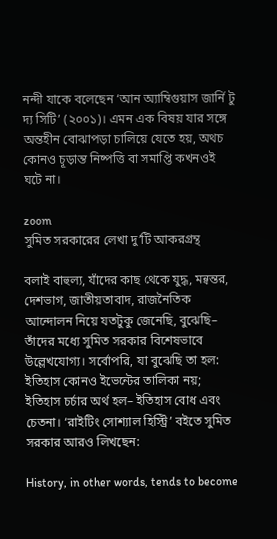নন্দী যাকে বলেছেন ‘আন অ্যাম্বিগুয়াস জার্নি টু দ্য সিটি’ (২০০১)। এমন এক বিষয় যার সঙ্গে অন্তহীন বোঝাপড়া চালিয়ে যেতে হয়, অথচ কোনও চূড়ান্ত নিষ্পত্তি বা সমাপ্তি কখনওই ঘটে না।

zoom
সুমিত সরকারের লেখা দু’টি আকরগ্রন্থ

বলাই বাহুল্য, যাঁদের কাছ থেকে যুদ্ধ, মন্বন্তর, দেশভাগ, জাতীয়তাবাদ, রাজনৈতিক আন্দোলন নিয়ে যতটুকু জেনেছি, বুঝেছি– তাঁদের মধ্যে সুমিত সরকার বিশেষভাবে উল্লেখযোগ্য। সর্বোপরি, যা বুঝেছি তা হল: ইতিহাস কোনও ইভেন্টের তালিকা নয়; ইতিহাস চর্চার অর্থ হল– ইতিহাস বোধ এবং চেতনা। ‘রাইটিং সোশ্যাল হিস্ট্রি’ বইতে সুমিত সরকার আরও লিখছেন:

History, in other words, tends to become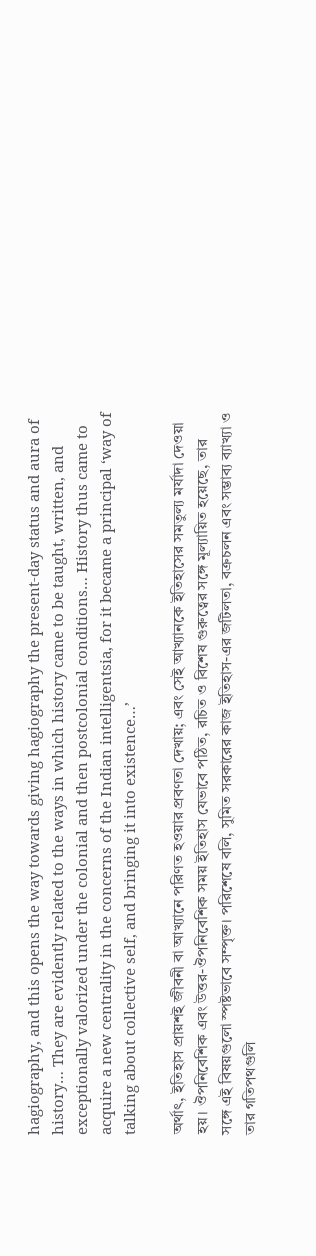hagiography, and this opens the way towards giving hagiography the present-day status and aura of history… They are evidently related to the ways in which history came to be taught, written, and exceptionally valorized under the colonial and then postcolonial conditions… History thus came to acquire a new centrality in the concerns of the Indian intelligentsia, for it became a principal ‘way of talking about collective self, and bringing it into existence…’

অর্থাৎ, ইতিহাস প্রায়শই জীবনী বা আখ্যানে পরিণত হওয়ার প্রবণতা দেখায়; এবং সেই আখ্যানকে ইতিহাসের সমতুল্য মর্যাদা দেওয়া হয়। ঔপনিবেশিক এবং উত্তর-ঔপনিবেশিক সময় ইতিহাস যেভাবে পঠিত, রচিত ও বিশেষ গুরুত্বের সঙ্গে মূল্যায়িত হয়েছে, তার সঙ্গে এই বিষয়গুলো স্পষ্টভাবে সম্পৃক্ত। পরিশেষে বলি, সুমিত সরকারের কাজ ইতিহাস-এর জটিলতা, বক্রচলন এবং সম্ভাব্য ব্যাখ্যা ও তার গতিপথগুলি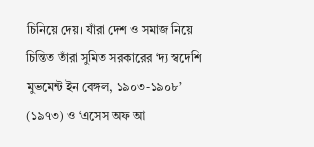চিনিয়ে দেয়। যাঁরা দেশ ও সমাজ নিয়ে চিন্তিত তাঁরা সুমিত সরকারের ‘দ্য স্বদেশি মুভমেন্ট ইন বেঙ্গল, ১৯০৩-১৯০৮’ (১৯৭৩) ও ‘এসেস অফ আ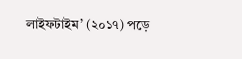লাইফটাইম’ (২০১৭) পড়ে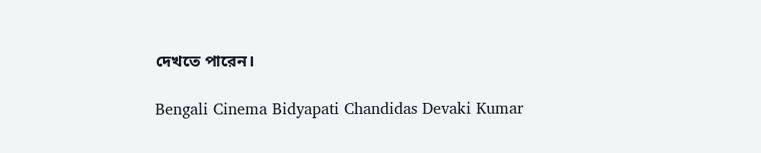দেখতে পারেন।

Bengali Cinema Bidyapati Chandidas Devaki Kumar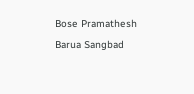Bose Pramathesh Barua Sangbad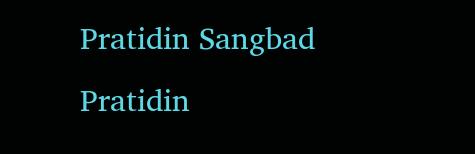Pratidin Sangbad Pratidin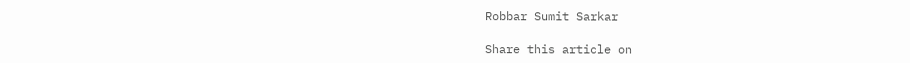Robbar Sumit Sarkar

Share this article on